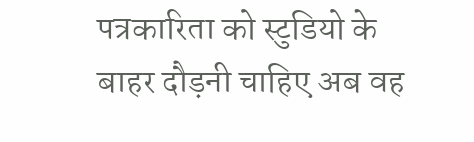पत्रकारिता को स्टुडियो के बाहर दौड़नी चाहिए अब वह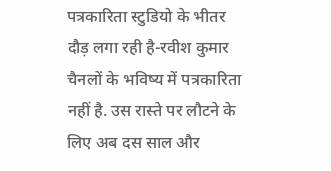पत्रकारिता स्टुडियो के भीतर दौड़ लगा रही है-रवीश कुमार
चैनलों के भविष्य में पत्रकारिता नहीं है. उस रास्ते पर लौटने के लिए अब दस साल और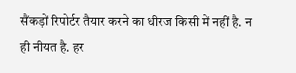सैंकड़ों रिपोर्टर तैयार करने का धीरज किसी में नहीं है. न ही नीयत है. हर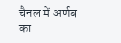चैनल में अर्णब का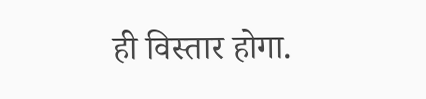ही विस्तार होगा.